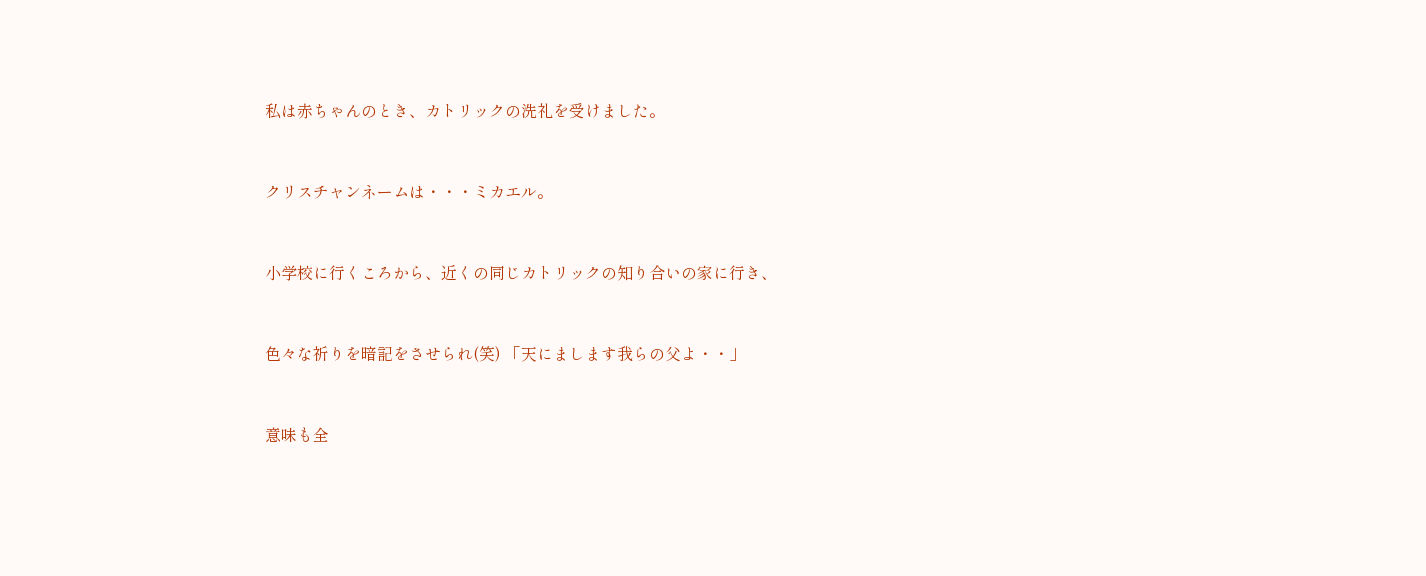私は赤ちゃんのとき、カトリックの洗礼を受けました。


クリスチャンネームは・・・ミカエル。


小学校に行くころから、近くの同じカトリックの知り合いの家に行き、


色々な祈りを暗記をさせられ(笑) 「天にまします我らの父よ・・」


意味も全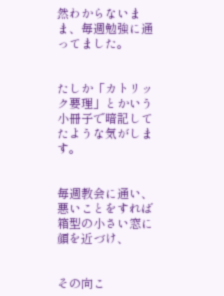然わからないまま、毎週勉強に通ってました。


たしか「カトリック要理」とかいう小冊子で暗記してたような気がします。


毎週教会に通い、悪いことをすれば箱型の小さい窓に顔を近づけ、


その向こ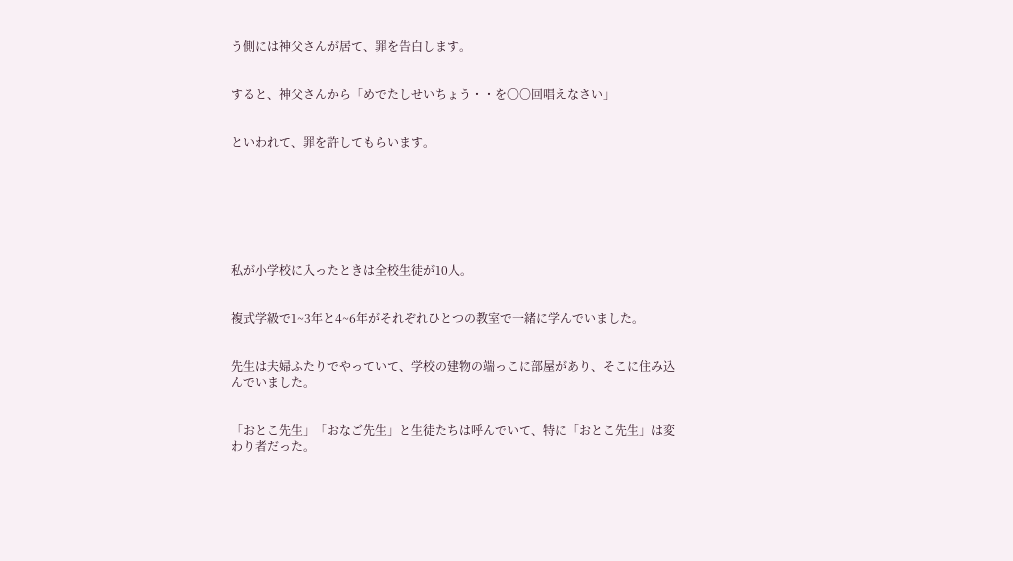う側には神父さんが居て、罪を告白します。


すると、神父さんから「めでたしせいちょう・・を〇〇回唱えなさい」


といわれて、罪を許してもらいます。







私が小学校に入ったときは全校生徒が10人。


複式学級で1~3年と4~6年がそれぞれひとつの教室で一緒に学んでいました。


先生は夫婦ふたりでやっていて、学校の建物の端っこに部屋があり、そこに住み込んでいました。


「おとこ先生」「おなご先生」と生徒たちは呼んでいて、特に「おとこ先生」は変わり者だった。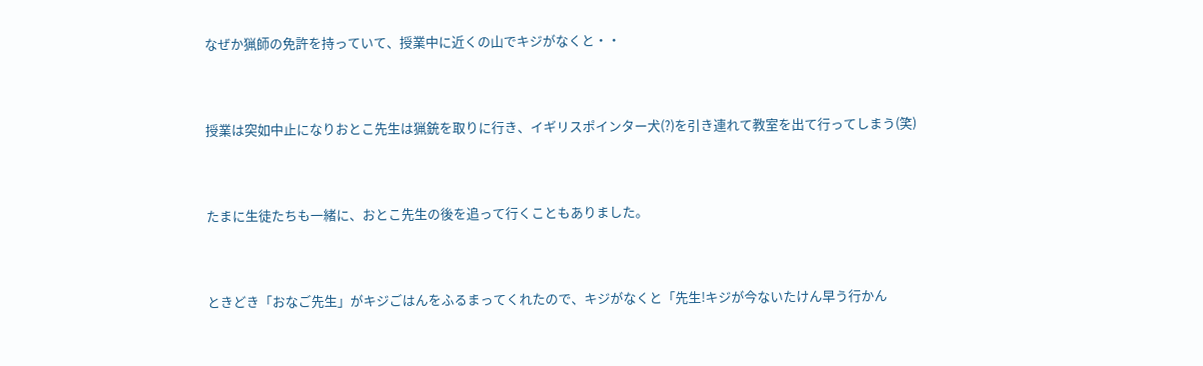なぜか猟師の免許を持っていて、授業中に近くの山でキジがなくと・・


授業は突如中止になりおとこ先生は猟銃を取りに行き、イギリスポインター犬(?)を引き連れて教室を出て行ってしまう(笑)


たまに生徒たちも一緒に、おとこ先生の後を追って行くこともありました。


ときどき「おなご先生」がキジごはんをふるまってくれたので、キジがなくと「先生!キジが今ないたけん早う行かん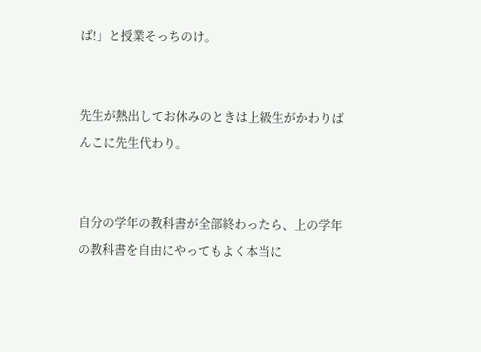ば!」と授業そっちのけ。


先生が熱出してお休みのときは上級生がかわりばんこに先生代わり。


自分の学年の教科書が全部終わったら、上の学年の教科書を自由にやってもよく本当に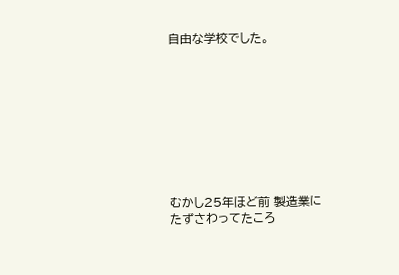自由な学校でした。









むかし25年ほど前 製造業にたずさわってたころ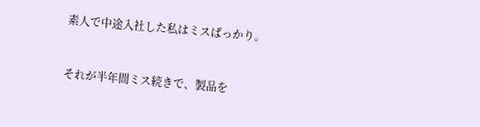素人で中途入社した私はミスばっかり。


それが半年間ミス続きで、製品を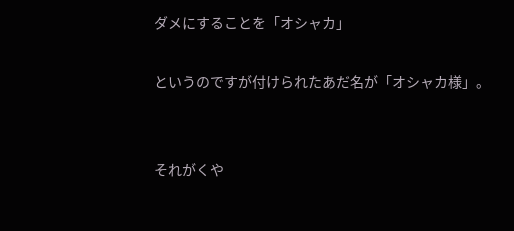ダメにすることを「オシャカ」

というのですが付けられたあだ名が「オシャカ様」。


それがくや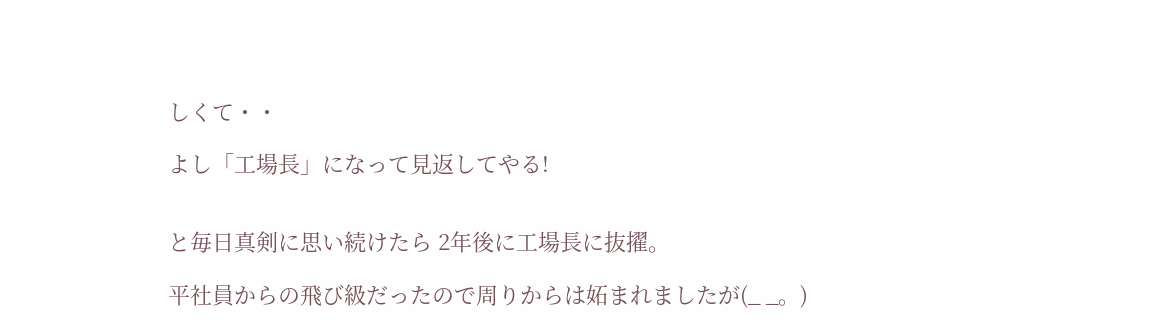しくて・・

よし「工場長」になって見返してやる!


と毎日真剣に思い続けたら 2年後に工場長に抜擢。

平社員からの飛び級だったので周りからは妬まれましたが(_ _。)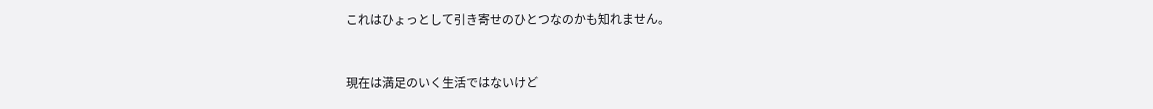これはひょっとして引き寄せのひとつなのかも知れません。


現在は満足のいく生活ではないけど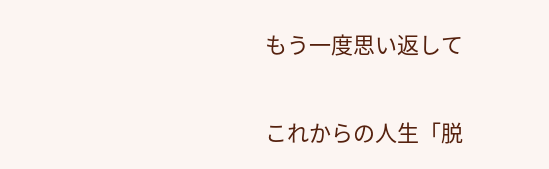もう一度思い返して

これからの人生「脱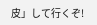皮」して行くぞ!